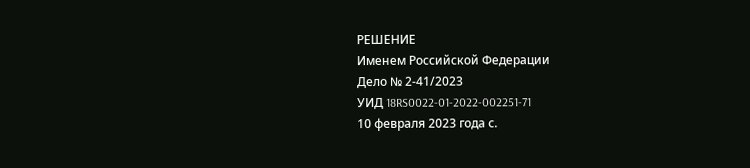РЕШЕНИЕ
Именем Российской Федерации
Дело № 2-41/2023
УИД 18RS0022-01-2022-002251-71
10 февраля 2023 года с.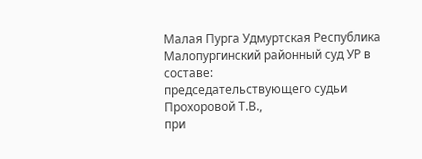Малая Пурга Удмуртская Республика
Малопургинский районный суд УР в составе:
председательствующего судьи Прохоровой Т.В.,
при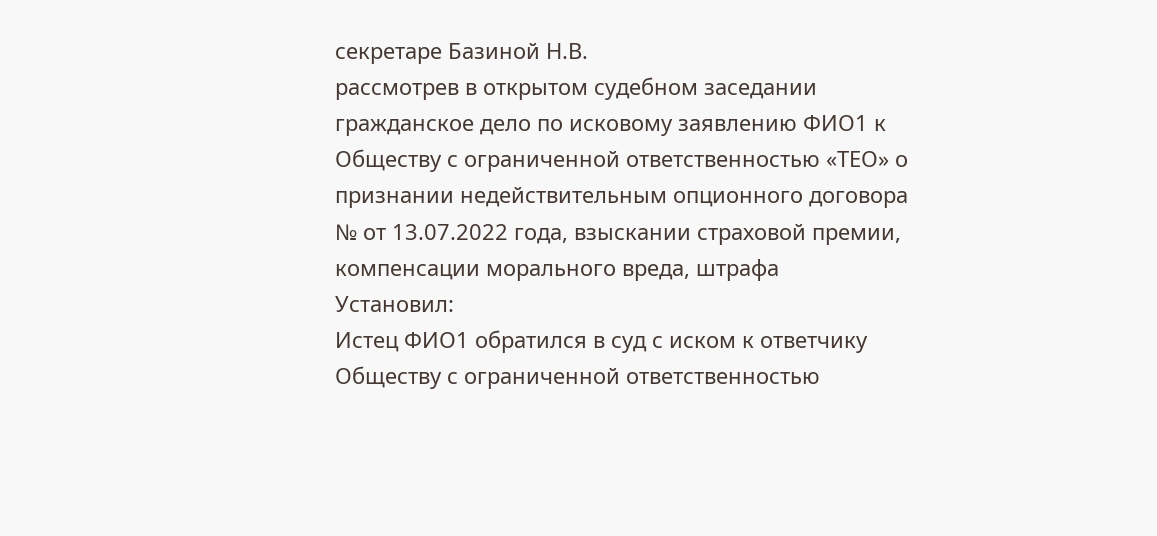секретаре Базиной Н.В.
рассмотрев в открытом судебном заседании гражданское дело по исковому заявлению ФИО1 к Обществу с ограниченной ответственностью «ТЕО» о признании недействительным опционного договора № от 13.07.2022 года, взыскании страховой премии, компенсации морального вреда, штрафа
Установил:
Истец ФИО1 обратился в суд с иском к ответчику Обществу с ограниченной ответственностью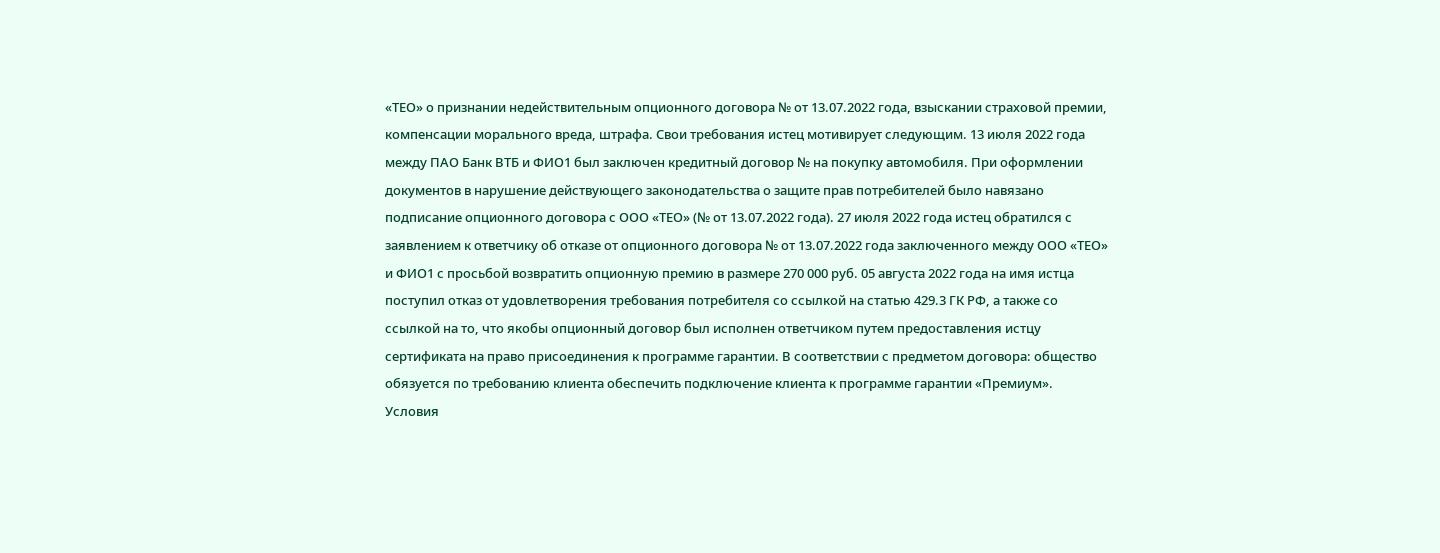«ТЕО» о признании недействительным опционного договора № от 13.07.2022 года, взыскании страховой премии, компенсации морального вреда, штрафа. Свои требования истец мотивирует следующим. 13 июля 2022 года между ПАО Банк ВТБ и ФИО1 был заключен кредитный договор № на покупку автомобиля. При оформлении документов в нарушение действующего законодательства о защите прав потребителей было навязано подписание опционного договора с ООО «ТЕО» (№ от 13.07.2022 года). 27 июля 2022 года истец обратился с заявлением к ответчику об отказе от опционного договора № от 13.07.2022 года заключенного между ООО «ТЕО» и ФИО1 с просьбой возвратить опционную премию в размере 270 000 руб. 05 августа 2022 года на имя истца поступил отказ от удовлетворения требования потребителя со ссылкой на статью 429.3 ГК РФ, а также со ссылкой на то, что якобы опционный договор был исполнен ответчиком путем предоставления истцу сертификата на право присоединения к программе гарантии. В соответствии с предметом договора: общество обязуется по требованию клиента обеспечить подключение клиента к программе гарантии «Премиум». Условия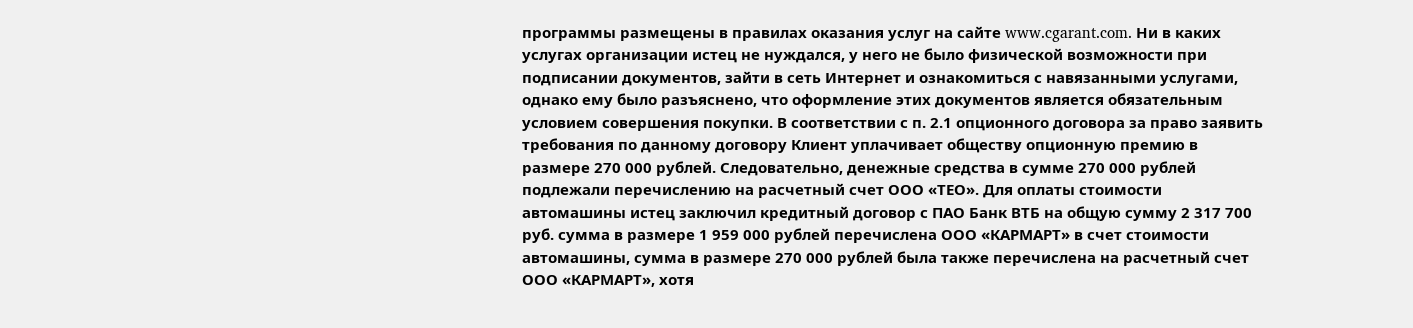программы размещены в правилах оказания услуг на сайте www.cgarant.com. Ни в каких услугах организации истец не нуждался, у него не было физической возможности при подписании документов, зайти в сеть Интернет и ознакомиться с навязанными услугами, однако ему было разъяснено, что оформление этих документов является обязательным условием совершения покупки. В соответствии с п. 2.1 опционного договора за право заявить требования по данному договору Клиент уплачивает обществу опционную премию в размере 270 000 рублей. Следовательно, денежные средства в сумме 270 000 рублей подлежали перечислению на расчетный счет ООО «ТЕО». Для оплаты стоимости автомашины истец заключил кредитный договор с ПАО Банк ВТБ на общую сумму 2 317 700 руб. сумма в размере 1 959 000 рублей перечислена ООО «КАРМАРТ» в счет стоимости автомашины, сумма в размере 270 000 рублей была также перечислена на расчетный счет ООО «КАРМАРТ», хотя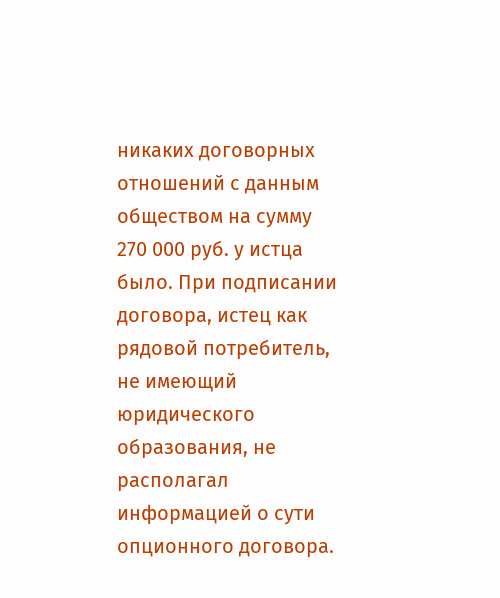никаких договорных отношений с данным обществом на сумму 270 000 руб. у истца было. При подписании договора, истец как рядовой потребитель, не имеющий юридического образования, не располагал информацией о сути опционного договора.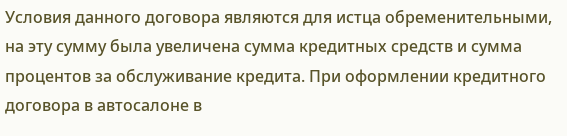Условия данного договора являются для истца обременительными, на эту сумму была увеличена сумма кредитных средств и сумма процентов за обслуживание кредита. При оформлении кредитного договора в автосалоне в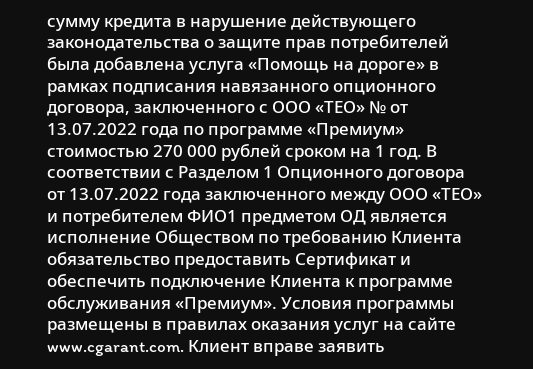сумму кредита в нарушение действующего законодательства о защите прав потребителей была добавлена услуга «Помощь на дороге» в рамках подписания навязанного опционного договора, заключенного с ООО «ТЕО» № от 13.07.2022 года по программе «Премиум» стоимостью 270 000 рублей сроком на 1 год. В соответствии с Разделом 1 Опционного договора от 13.07.2022 года заключенного между ООО «ТЕО» и потребителем ФИО1 предметом ОД является исполнение Обществом по требованию Клиента обязательство предоставить Сертификат и обеспечить подключение Клиента к программе обслуживания «Премиум». Условия программы размещены в правилах оказания услуг на сайте www.cgarant.com. Клиент вправе заявить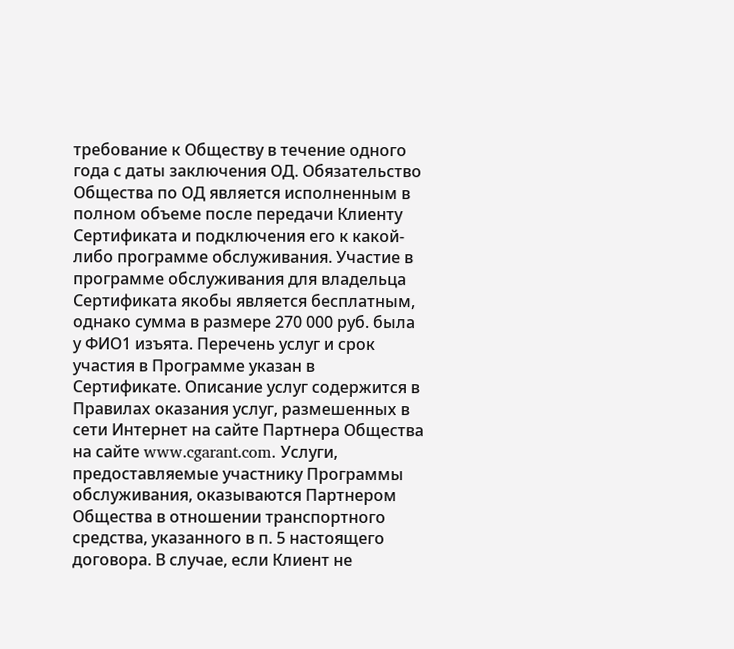требование к Обществу в течение одного года с даты заключения ОД. Обязательство Общества по ОД является исполненным в полном объеме после передачи Клиенту Сертификата и подключения его к какой-либо программе обслуживания. Участие в программе обслуживания для владельца Сертификата якобы является бесплатным, однако сумма в размере 270 000 руб. была у ФИО1 изъята. Перечень услуг и срок участия в Программе указан в Сертификате. Описание услуг содержится в Правилах оказания услуг, размешенных в сети Интернет на сайте Партнера Общества на сайте www.cgarant.com. Услуги, предоставляемые участнику Программы обслуживания, оказываются Партнером Общества в отношении транспортного средства, указанного в п. 5 настоящего договора. В случае, если Клиент не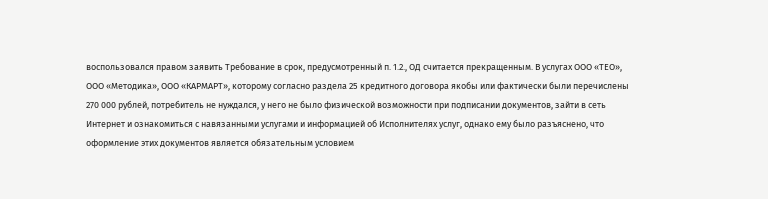воспользовался правом заявить Требование в срок, предусмотренный п. 1.2., ОД считается прекращенным. В услугах ООО «ТЕО», ООО «Методика», ООО «КАРМАРТ», которому согласно раздела 25 кредитного договора якобы или фактически были перечислены 270 000 рублей, потребитель не нуждался, у него не было физической возможности при подписании документов, зайти в сеть Интернет и ознакомиться с навязанными услугами и информацией об Исполнителях услуг, однако ему было разъяснено, что оформление этих документов является обязательным условием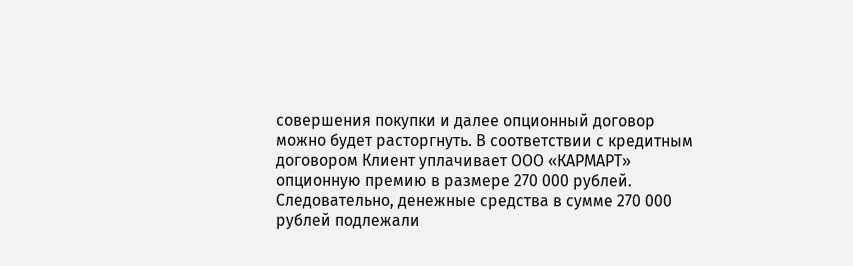совершения покупки и далее опционный договор можно будет расторгнуть. В соответствии с кредитным договором Клиент уплачивает ООО «КАРМАРТ» опционную премию в размере 270 000 рублей. Следовательно, денежные средства в сумме 270 000 рублей подлежали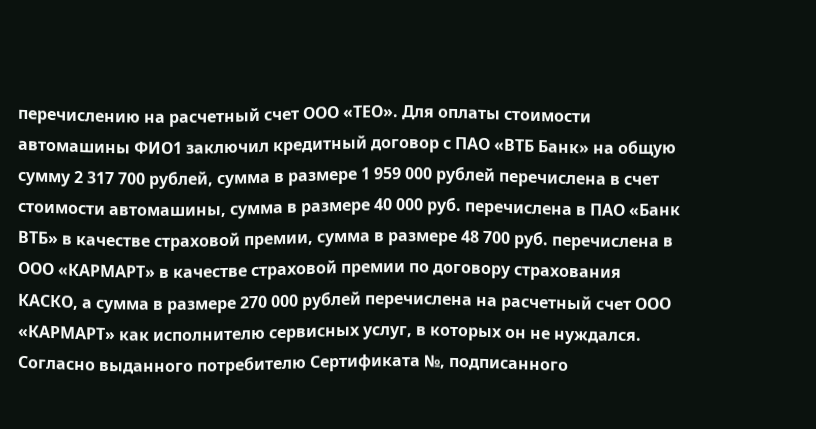перечислению на расчетный счет ООО «ТЕО». Для оплаты стоимости автомашины ФИО1 заключил кредитный договор с ПАО «ВТБ Банк» на общую сумму 2 317 700 рублей, сумма в размере 1 959 000 рублей перечислена в счет стоимости автомашины, сумма в размере 40 000 руб. перечислена в ПАО «Банк ВТБ» в качестве страховой премии, сумма в размере 48 700 руб. перечислена в ООО «КАРМАРТ» в качестве страховой премии по договору страхования КАСКО, а сумма в размере 270 000 рублей перечислена на расчетный счет ООО «КАРМАРТ» как исполнителю сервисных услуг, в которых он не нуждался. Согласно выданного потребителю Сертификата №, подписанного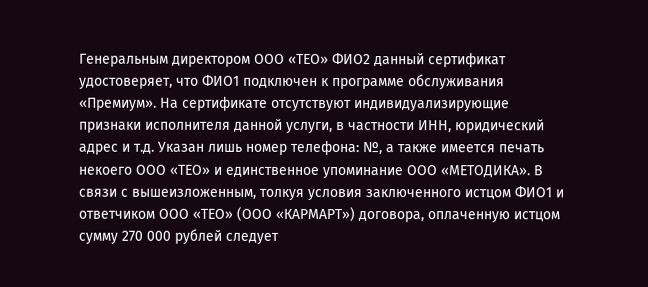Генеральным директором ООО «ТЕО» ФИО2 данный сертификат удостоверяет, что ФИО1 подключен к программе обслуживания «Премиум». На сертификате отсутствуют индивидуализирующие признаки исполнителя данной услуги, в частности ИНН, юридический адрес и т.д. Указан лишь номер телефона: №, а также имеется печать некоего ООО «ТЕО» и единственное упоминание ООО «МЕТОДИКА». В связи с вышеизложенным, толкуя условия заключенного истцом ФИО1 и ответчиком ООО «ТЕО» (ООО «КАРМАРТ») договора, оплаченную истцом сумму 270 000 рублей следует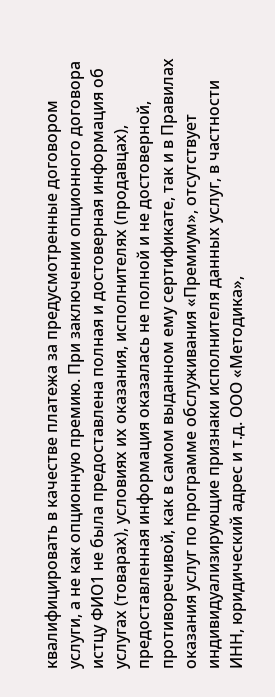квалифицировать в качестве платежа за предусмотренные договором услуги, а не как опционную премию. При заключении опционного договора истцу ФИО1 не была предоставлена полная и достоверная информация об услугах (товарах), условиях их оказания, исполнителях (продавцах), предоставленная информация оказалась не полной и не достоверной, противоречивой, как в самом выданном ему сертификате, так и в Правилах оказания услуг по программе обслуживания «Премиум», отсутствует индивидуализирующие признаки исполнителя данных услуг, в частности ИНН, юридический адрес и т.д. ООО «Методика»,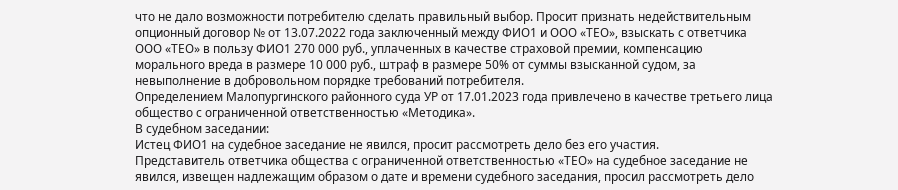что не дало возможности потребителю сделать правильный выбор. Просит признать недействительным опционный договор № от 13.07.2022 года заключенный между ФИО1 и ООО «ТЕО», взыскать с ответчика ООО «ТЕО» в пользу ФИО1 270 000 руб., уплаченных в качестве страховой премии, компенсацию морального вреда в размере 10 000 руб., штраф в размере 50% от суммы взысканной судом, за невыполнение в добровольном порядке требований потребителя.
Определением Малопургинского районного суда УР от 17.01.2023 года привлечено в качестве третьего лица общество с ограниченной ответственностью «Методика».
В судебном заседании:
Истец ФИО1 на судебное заседание не явился, просит рассмотреть дело без его участия.
Представитель ответчика общества с ограниченной ответственностью «ТЕО» на судебное заседание не явился, извещен надлежащим образом о дате и времени судебного заседания, просил рассмотреть дело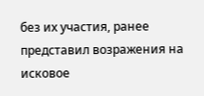без их участия, ранее представил возражения на исковое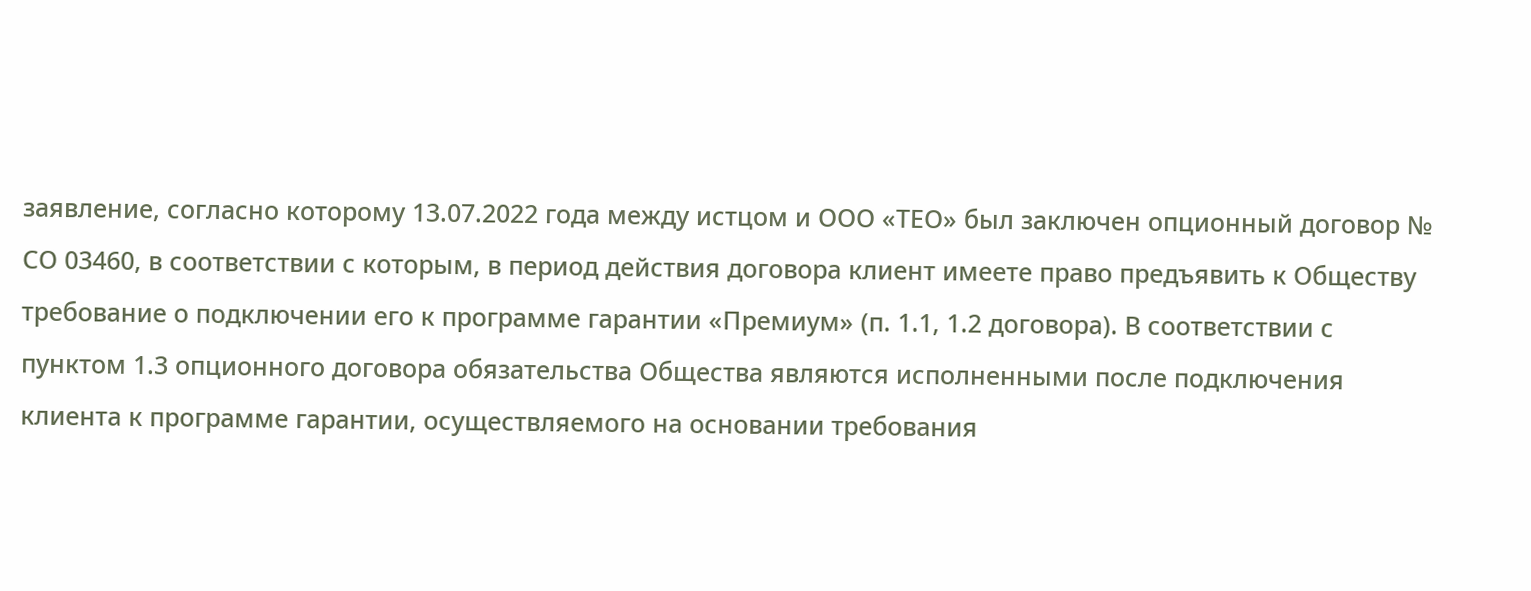заявление, согласно которому 13.07.2022 года между истцом и ООО «ТЕО» был заключен опционный договор № СО 03460, в соответствии с которым, в период действия договора клиент имеете право предъявить к Обществу требование о подключении его к программе гарантии «Премиум» (п. 1.1, 1.2 договора). В соответствии с пунктом 1.3 опционного договора обязательства Общества являются исполненными после подключения клиента к программе гарантии, осуществляемого на основании требования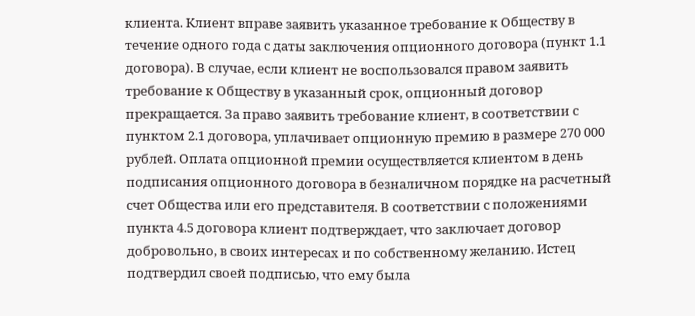клиента. Клиент вправе заявить указанное требование к Обществу в течение одного года с даты заключения опционного договора (пункт 1.1 договора). В случае, если клиент не воспользовался правом заявить требование к Обществу в указанный срок, опционный договор прекращается. За право заявить требование клиент, в соответствии с пунктом 2.1 договора, уплачивает опционную премию в размере 270 000 рублей. Оплата опционной премии осуществляется клиентом в день подписания опционного договора в безналичном порядке на расчетный счет Общества или его представителя. В соответствии с положениями пункта 4.5 договора клиент подтверждает, что заключает договор добровольно, в своих интересах и по собственному желанию. Истец подтвердил своей подписью, что ему была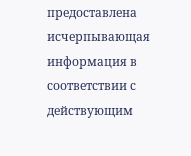предоставлена исчерпывающая информация в соответствии с действующим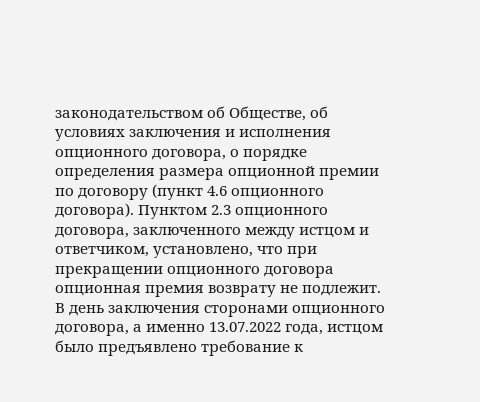законодательством об Обществе, об условиях заключения и исполнения опционного договора, о порядке определения размера опционной премии по договору (пункт 4.6 опционного договора). Пунктом 2.3 опционного договора, заключенного между истцом и ответчиком, установлено, что при прекращении опционного договора опционная премия возврату не подлежит. В день заключения сторонами опционного договора, а именно 13.07.2022 года, истцом было предъявлено требование к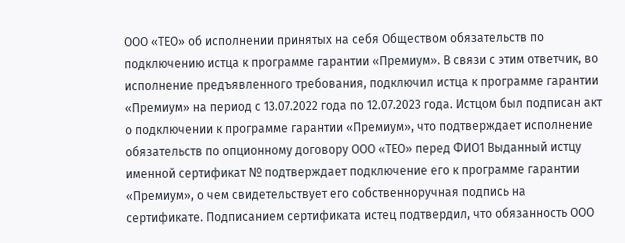ООО «ТЕО» об исполнении принятых на себя Обществом обязательств по подключению истца к программе гарантии «Премиум». В связи с этим ответчик, во исполнение предъявленного требования, подключил истца к программе гарантии «Премиум» на период с 13.07.2022 года по 12.07.2023 года. Истцом был подписан акт о подключении к программе гарантии «Премиум», что подтверждает исполнение обязательств по опционному договору ООО «ТЕО» перед ФИО1 Выданный истцу именной сертификат № подтверждает подключение его к программе гарантии «Премиум», о чем свидетельствует его собственноручная подпись на сертификате. Подписанием сертификата истец подтвердил, что обязанность ООО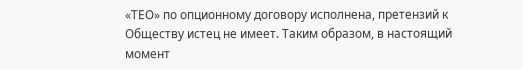«ТЕО» по опционному договору исполнена, претензий к Обществу истец не имеет. Таким образом, в настоящий момент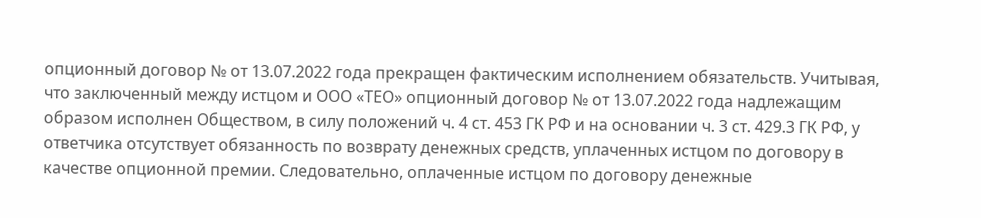опционный договор № от 13.07.2022 года прекращен фактическим исполнением обязательств. Учитывая, что заключенный между истцом и ООО «ТЕО» опционный договор № от 13.07.2022 года надлежащим образом исполнен Обществом, в силу положений ч. 4 ст. 453 ГК РФ и на основании ч. 3 ст. 429.3 ГК РФ, у ответчика отсутствует обязанность по возврату денежных средств, уплаченных истцом по договору в качестве опционной премии. Следовательно, оплаченные истцом по договору денежные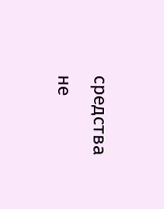средства не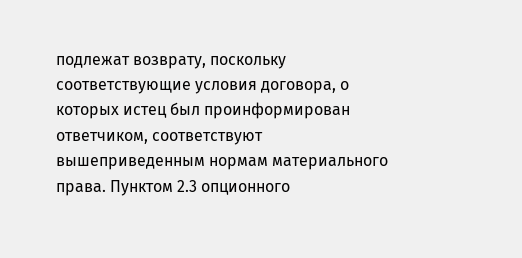подлежат возврату, поскольку соответствующие условия договора, о которых истец был проинформирован ответчиком, соответствуют вышеприведенным нормам материального права. Пунктом 2.3 опционного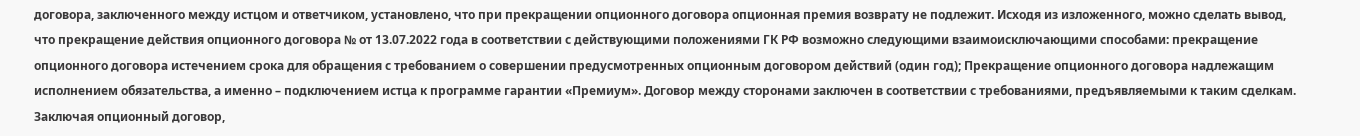договора, заключенного между истцом и ответчиком, установлено, что при прекращении опционного договора опционная премия возврату не подлежит. Исходя из изложенного, можно сделать вывод, что прекращение действия опционного договора № от 13.07.2022 года в соответствии с действующими положениями ГК РФ возможно следующими взаимоисключающими способами: прекращение опционного договора истечением срока для обращения с требованием о совершении предусмотренных опционным договором действий (один год); Прекращение опционного договора надлежащим исполнением обязательства, а именно – подключением истца к программе гарантии «Премиум». Договор между сторонами заключен в соответствии с требованиями, предъявляемыми к таким сделкам. Заключая опционный договор,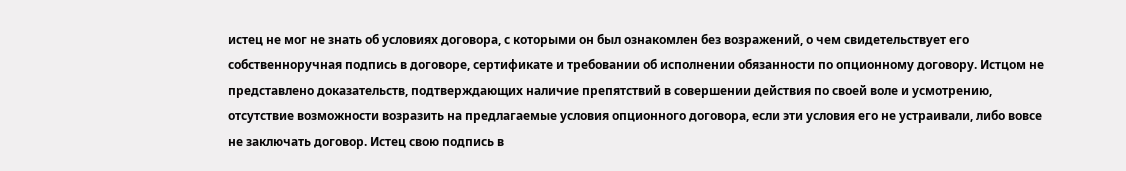истец не мог не знать об условиях договора, с которыми он был ознакомлен без возражений, о чем свидетельствует его собственноручная подпись в договоре, сертификате и требовании об исполнении обязанности по опционному договору. Истцом не представлено доказательств, подтверждающих наличие препятствий в совершении действия по своей воле и усмотрению, отсутствие возможности возразить на предлагаемые условия опционного договора, если эти условия его не устраивали, либо вовсе не заключать договор. Истец свою подпись в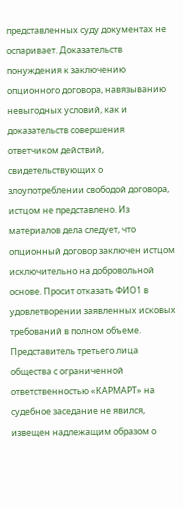представленных суду документах не оспаривает. Доказательств понуждения к заключению опционного договора, навязыванию невыгодных условий, как и доказательств совершения ответчиком действий, свидетельствующих о злоупотреблении свободой договора, истцом не представлено. Из материалов дела следует, что опционный договор заключен истцом исключительно на добровольной основе. Просит отказать ФИО1 в удовлетворении заявленных исковых требований в полном объеме.
Представитель третьего лица общества с ограниченной ответственностью «КАРМАРТ» на судебное заседание не явился, извещен надлежащим образом о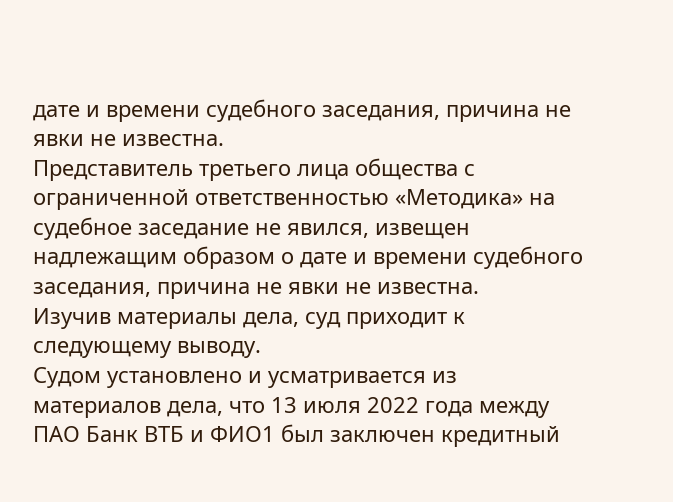дате и времени судебного заседания, причина не явки не известна.
Представитель третьего лица общества с ограниченной ответственностью «Методика» на судебное заседание не явился, извещен надлежащим образом о дате и времени судебного заседания, причина не явки не известна.
Изучив материалы дела, суд приходит к следующему выводу.
Судом установлено и усматривается из материалов дела, что 13 июля 2022 года между ПАО Банк ВТБ и ФИО1 был заключен кредитный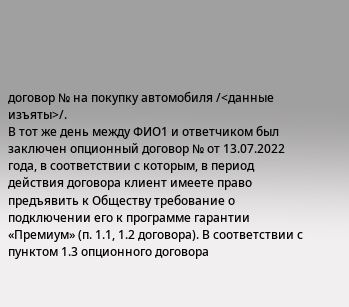договор № на покупку автомобиля /<данные изъяты>/.
В тот же день между ФИО1 и ответчиком был заключен опционный договор № от 13.07.2022 года, в соответствии с которым, в период действия договора клиент имеете право предъявить к Обществу требование о подключении его к программе гарантии «Премиум» (п. 1.1, 1.2 договора). В соответствии с пунктом 1.3 опционного договора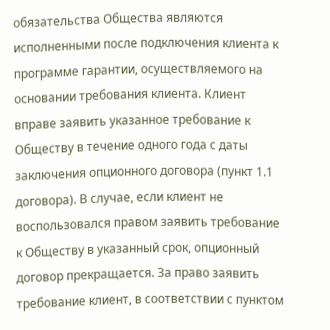обязательства Общества являются исполненными после подключения клиента к программе гарантии, осуществляемого на основании требования клиента. Клиент вправе заявить указанное требование к Обществу в течение одного года с даты заключения опционного договора (пункт 1.1 договора). В случае, если клиент не воспользовался правом заявить требование к Обществу в указанный срок, опционный договор прекращается. За право заявить требование клиент, в соответствии с пунктом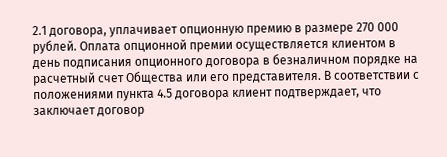2.1 договора, уплачивает опционную премию в размере 270 000 рублей. Оплата опционной премии осуществляется клиентом в день подписания опционного договора в безналичном порядке на расчетный счет Общества или его представителя. В соответствии с положениями пункта 4.5 договора клиент подтверждает, что заключает договор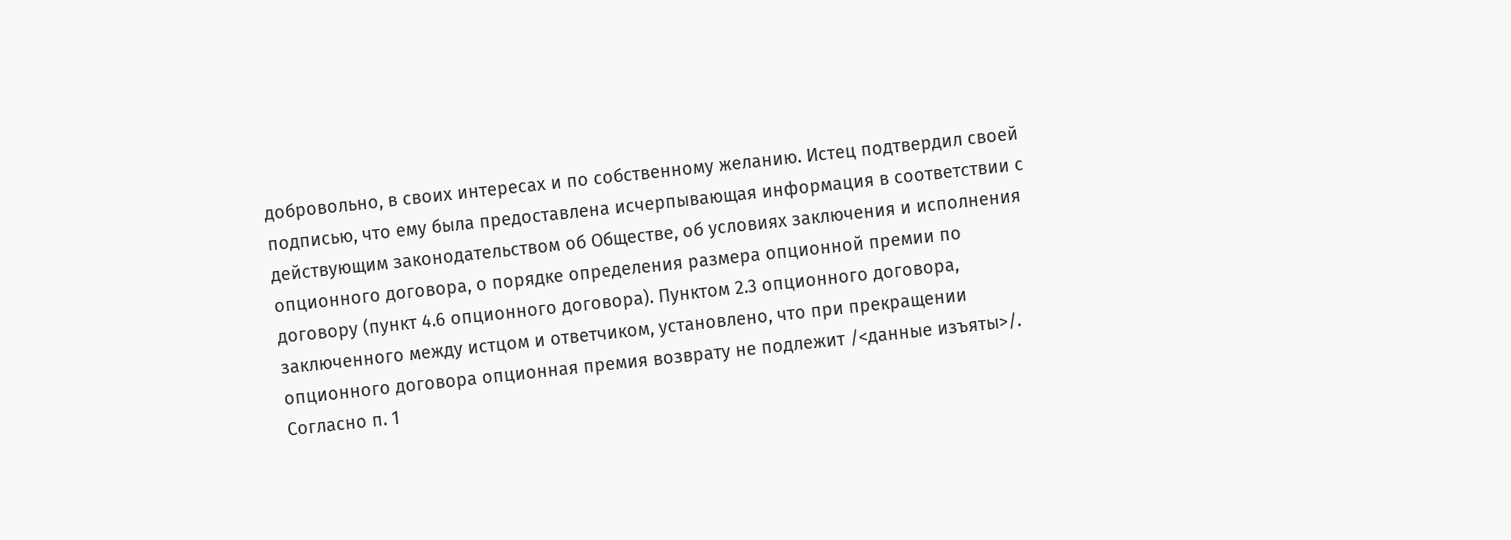добровольно, в своих интересах и по собственному желанию. Истец подтвердил своей подписью, что ему была предоставлена исчерпывающая информация в соответствии с действующим законодательством об Обществе, об условиях заключения и исполнения опционного договора, о порядке определения размера опционной премии по договору (пункт 4.6 опционного договора). Пунктом 2.3 опционного договора, заключенного между истцом и ответчиком, установлено, что при прекращении опционного договора опционная премия возврату не подлежит /<данные изъяты>/.
Согласно п. 1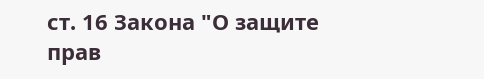ст. 16 Закона "О защите прав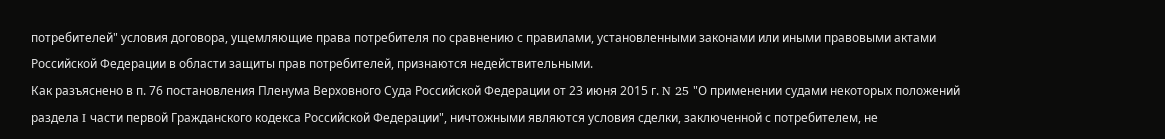потребителей" условия договора, ущемляющие права потребителя по сравнению с правилами, установленными законами или иными правовыми актами Российской Федерации в области защиты прав потребителей, признаются недействительными.
Как разъяснено в п. 76 постановления Пленума Верховного Суда Российской Федерации от 23 июня 2015 г. N 25 "О применении судами некоторых положений раздела I части первой Гражданского кодекса Российской Федерации", ничтожными являются условия сделки, заключенной с потребителем, не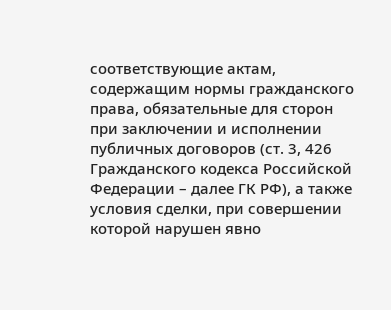соответствующие актам, содержащим нормы гражданского права, обязательные для сторон при заключении и исполнении публичных договоров (ст. 3, 426 Гражданского кодекса Российской Федерации – далее ГК РФ), а также условия сделки, при совершении которой нарушен явно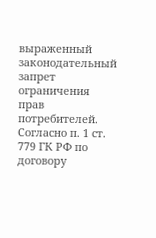выраженный законодательный запрет ограничения прав потребителей.
Согласно п. 1 ст. 779 ГК РФ по договору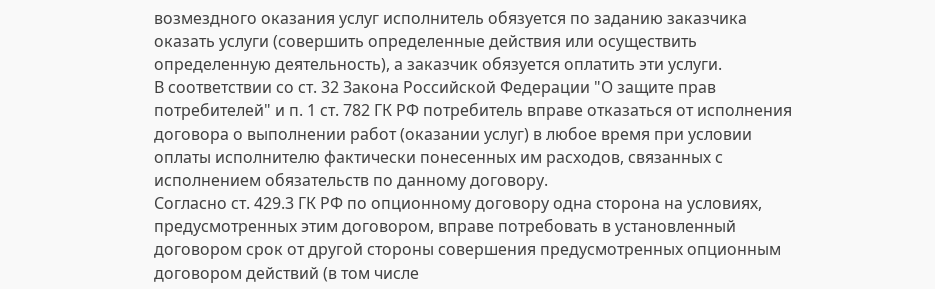возмездного оказания услуг исполнитель обязуется по заданию заказчика оказать услуги (совершить определенные действия или осуществить определенную деятельность), а заказчик обязуется оплатить эти услуги.
В соответствии со ст. 32 Закона Российской Федерации "О защите прав потребителей" и п. 1 ст. 782 ГК РФ потребитель вправе отказаться от исполнения договора о выполнении работ (оказании услуг) в любое время при условии оплаты исполнителю фактически понесенных им расходов, связанных с исполнением обязательств по данному договору.
Согласно ст. 429.3 ГК РФ по опционному договору одна сторона на условиях, предусмотренных этим договором, вправе потребовать в установленный договором срок от другой стороны совершения предусмотренных опционным договором действий (в том числе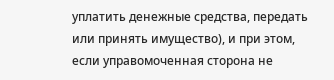уплатить денежные средства, передать или принять имущество), и при этом, если управомоченная сторона не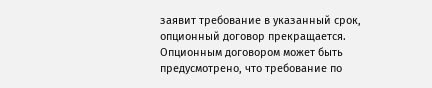заявит требование в указанный срок, опционный договор прекращается. Опционным договором может быть предусмотрено, что требование по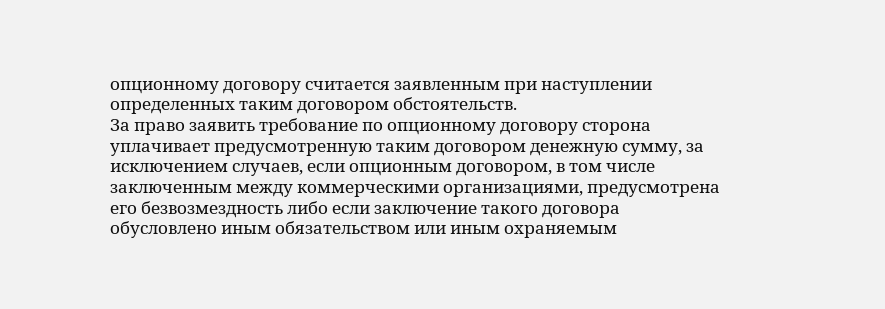опционному договору считается заявленным при наступлении определенных таким договором обстоятельств.
За право заявить требование по опционному договору сторона уплачивает предусмотренную таким договором денежную сумму, за исключением случаев, если опционным договором, в том числе заключенным между коммерческими организациями, предусмотрена его безвозмездность либо если заключение такого договора обусловлено иным обязательством или иным охраняемым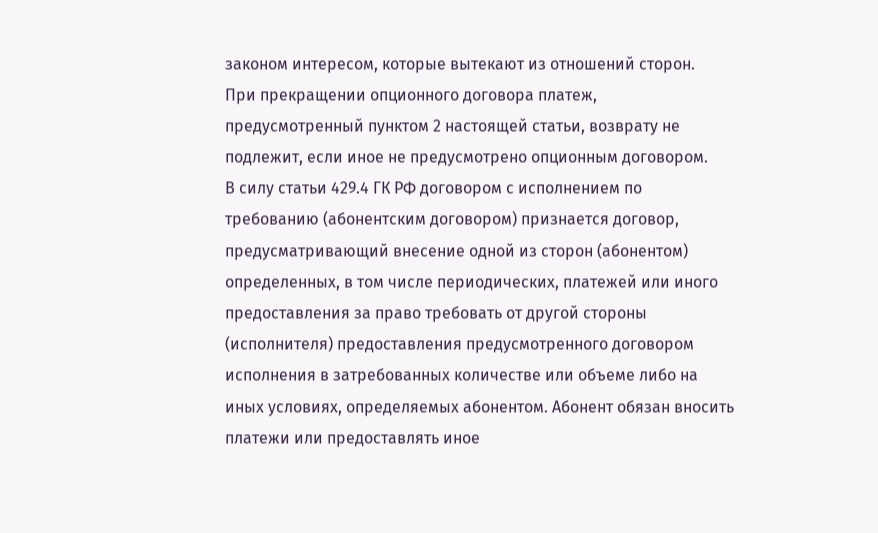законом интересом, которые вытекают из отношений сторон.
При прекращении опционного договора платеж, предусмотренный пунктом 2 настоящей статьи, возврату не подлежит, если иное не предусмотрено опционным договором.
В силу статьи 429.4 ГК РФ договором с исполнением по требованию (абонентским договором) признается договор, предусматривающий внесение одной из сторон (абонентом) определенных, в том числе периодических, платежей или иного предоставления за право требовать от другой стороны (исполнителя) предоставления предусмотренного договором исполнения в затребованных количестве или объеме либо на иных условиях, определяемых абонентом. Абонент обязан вносить платежи или предоставлять иное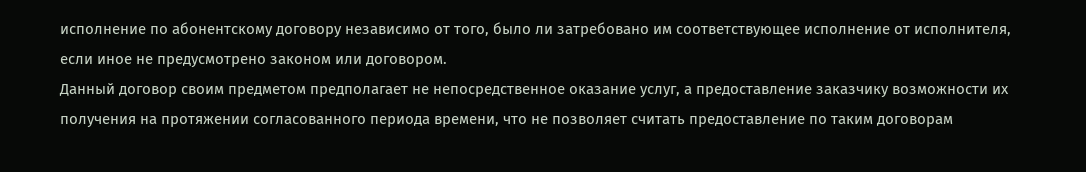исполнение по абонентскому договору независимо от того, было ли затребовано им соответствующее исполнение от исполнителя, если иное не предусмотрено законом или договором.
Данный договор своим предметом предполагает не непосредственное оказание услуг, а предоставление заказчику возможности их получения на протяжении согласованного периода времени, что не позволяет считать предоставление по таким договорам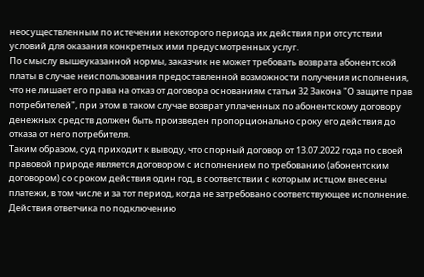неосуществленным по истечении некоторого периода их действия при отсутствии условий для оказания конкретных ими предусмотренных услуг.
По смыслу вышеуказанной нормы, заказчик не может требовать возврата абонентской платы в случае неиспользования предоставленной возможности получения исполнения, что не лишает его права на отказ от договора основаниям статьи 32 Закона "О защите прав потребителей", при этом в таком случае возврат уплаченных по абонентскому договору денежных средств должен быть произведен пропорционально сроку его действия до отказа от него потребителя.
Таким образом, суд приходит к выводу, что спорный договор от 13.07.2022 года по своей правовой природе является договором с исполнением по требованию (абонентским договором) со сроком действия один год, в соответствии с которым истцом внесены платежи, в том числе и за тот период, когда не затребовано соответствующее исполнение.
Действия ответчика по подключению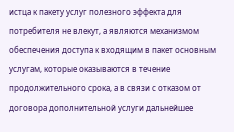истца к пакету услуг полезного эффекта для потребителя не влекут, а являются механизмом обеспечения доступа к входящим в пакет основным услугам, которые оказываются в течение продолжительного срока, а в связи с отказом от договора дополнительной услуги дальнейшее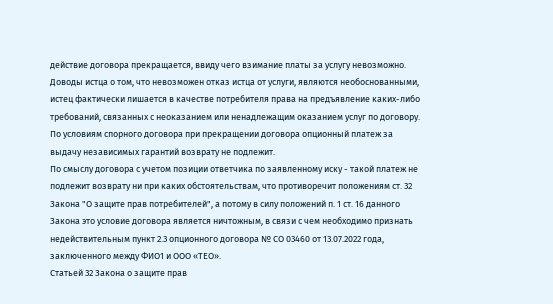действие договора прекращается, ввиду чего взимание платы за услугу невозможно.
Доводы истца о том, что невозможен отказ истца от услуги, являются необоснованными, истец фактически лишается в качестве потребителя права на предъявление каких-либо требований, связанных с неоказанием или ненадлежащим оказанием услуг по договору.
По условиям спорного договора при прекращении договора опционный платеж за выдачу независимых гарантий возврату не подлежит.
По смыслу договора с учетом позиции ответчика по заявленному иску - такой платеж не подлежит возврату ни при каких обстоятельствам, что противоречит положениям ст. 32 Закона "О защите прав потребителей", а потому в силу положений п. 1 ст. 16 данного Закона это условие договора является ничтожным, в связи с чем необходимо признать недействительным пункт 2.3 опционного договора № СО 03460 от 13.07.2022 года, заключенного между ФИО1 и ООО «ТЕО».
Статьей 32 Закона о защите прав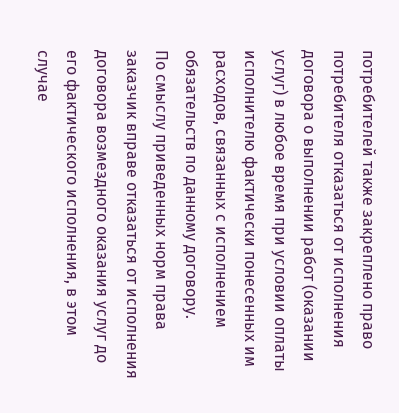потребителей также закреплено право потребителя отказаться от исполнения договора о выполнении работ (оказании услуг) в любое время при условии оплаты исполнителю фактически понесенных им расходов, связанных с исполнением обязательств по данному договору.
По смыслу приведенных норм права заказчик вправе отказаться от исполнения договора возмездного оказания услуг до его фактического исполнения, в этом случае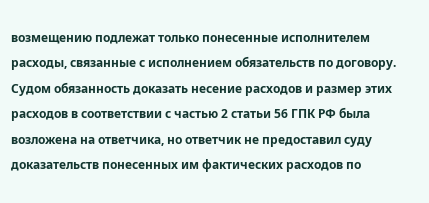возмещению подлежат только понесенные исполнителем расходы, связанные с исполнением обязательств по договору.
Судом обязанность доказать несение расходов и размер этих расходов в соответствии с частью 2 статьи 56 ГПК РФ была возложена на ответчика, но ответчик не предоставил суду доказательств понесенных им фактических расходов по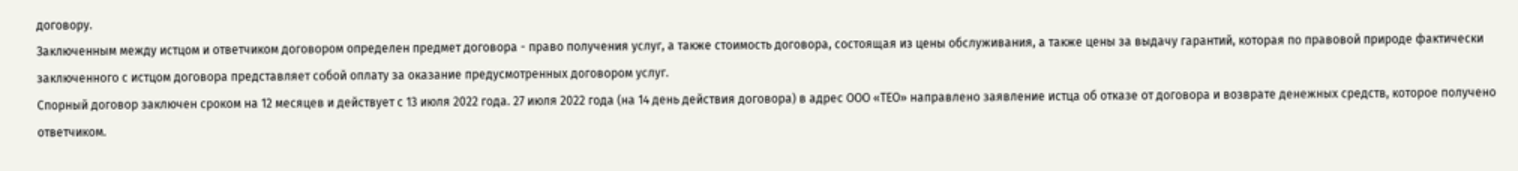договору.
Заключенным между истцом и ответчиком договором определен предмет договора - право получения услуг, а также стоимость договора, состоящая из цены обслуживания, а также цены за выдачу гарантий, которая по правовой природе фактически заключенного с истцом договора представляет собой оплату за оказание предусмотренных договором услуг.
Спорный договор заключен сроком на 12 месяцев и действует с 13 июля 2022 года. 27 июля 2022 года (на 14 день действия договора) в адрес ООО «ТЕО» направлено заявление истца об отказе от договора и возврате денежных средств, которое получено ответчиком.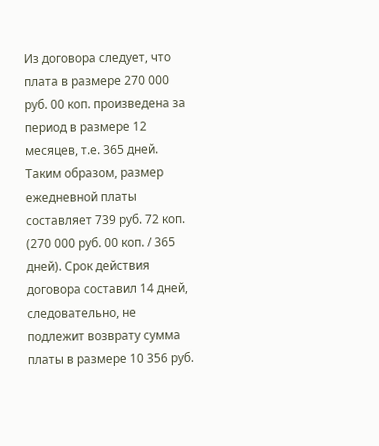Из договора следует, что плата в размере 270 000 руб. 00 коп. произведена за период в размере 12 месяцев, т.е. 365 дней. Таким образом, размер ежедневной платы составляет 739 руб. 72 коп. (270 000 руб. 00 коп. / 365 дней). Срок действия договора составил 14 дней, следовательно, не подлежит возврату сумма платы в размере 10 356 руб.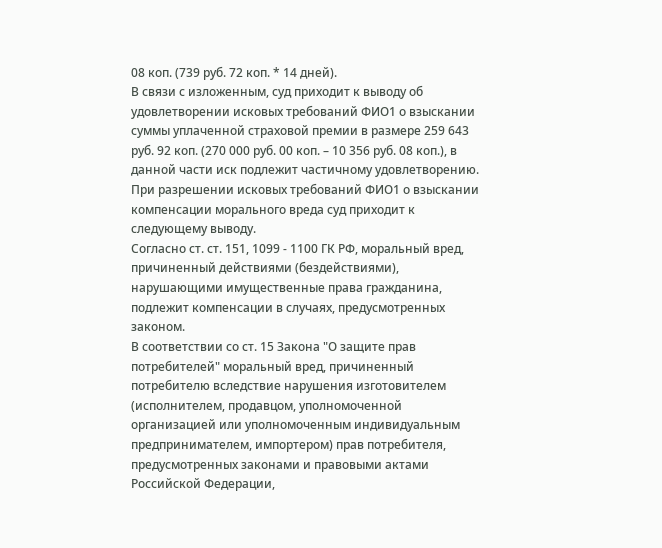08 коп. (739 руб. 72 коп. * 14 дней).
В связи с изложенным, суд приходит к выводу об удовлетворении исковых требований ФИО1 о взыскании суммы уплаченной страховой премии в размере 259 643 руб. 92 коп. (270 000 руб. 00 коп. – 10 356 руб. 08 коп.), в данной части иск подлежит частичному удовлетворению.
При разрешении исковых требований ФИО1 о взыскании компенсации морального вреда суд приходит к следующему выводу.
Согласно ст. ст. 151, 1099 - 1100 ГК РФ, моральный вред, причиненный действиями (бездействиями), нарушающими имущественные права гражданина, подлежит компенсации в случаях, предусмотренных законом.
В соответствии со ст. 15 Закона "О защите прав потребителей" моральный вред, причиненный потребителю вследствие нарушения изготовителем (исполнителем, продавцом, уполномоченной организацией или уполномоченным индивидуальным предпринимателем, импортером) прав потребителя, предусмотренных законами и правовыми актами Российской Федерации,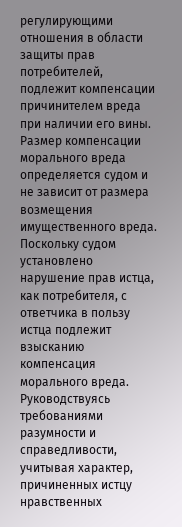регулирующими отношения в области защиты прав потребителей, подлежит компенсации причинителем вреда при наличии его вины. Размер компенсации морального вреда определяется судом и не зависит от размера возмещения имущественного вреда.
Поскольку судом установлено нарушение прав истца, как потребителя, с ответчика в пользу истца подлежит взысканию компенсация морального вреда.
Руководствуясь требованиями разумности и справедливости, учитывая характер, причиненных истцу нравственных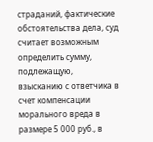страданий, фактические обстоятельства дела, суд считает возможным определить сумму, подлежащую, взысканию с ответчика в счет компенсации морального вреда в размере 5 000 руб., в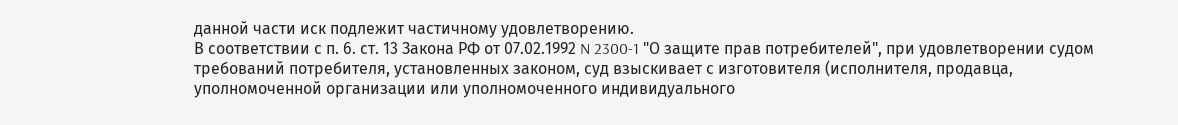данной части иск подлежит частичному удовлетворению.
В соответствии с п. 6. ст. 13 Закона РФ от 07.02.1992 N 2300-1 "О защите прав потребителей", при удовлетворении судом требований потребителя, установленных законом, суд взыскивает с изготовителя (исполнителя, продавца, уполномоченной организации или уполномоченного индивидуального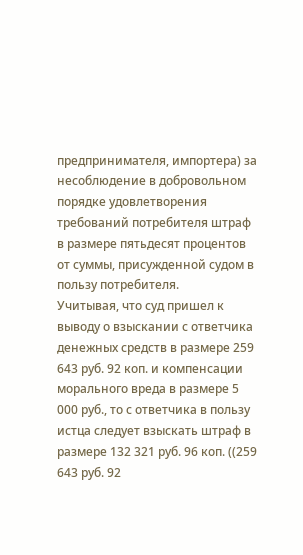предпринимателя, импортера) за несоблюдение в добровольном порядке удовлетворения требований потребителя штраф в размере пятьдесят процентов от суммы, присужденной судом в пользу потребителя.
Учитывая, что суд пришел к выводу о взыскании с ответчика денежных средств в размере 259 643 руб. 92 коп. и компенсации морального вреда в размере 5 000 руб., то с ответчика в пользу истца следует взыскать штраф в размере 132 321 руб. 96 коп. ((259 643 руб. 92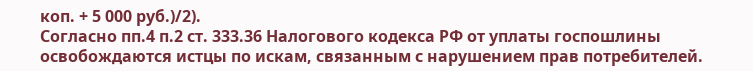коп. + 5 000 руб.)/2).
Согласно пп.4 п.2 ст. 333.36 Налогового кодекса РФ от уплаты госпошлины освобождаются истцы по искам, связанным с нарушением прав потребителей.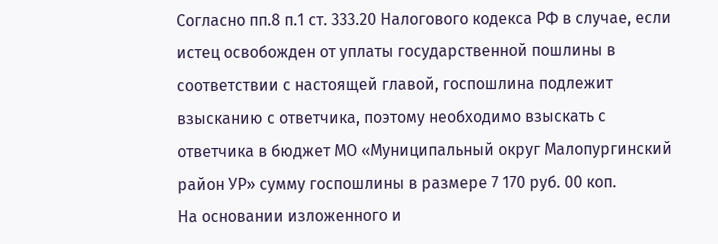Согласно пп.8 п.1 ст. 333.20 Налогового кодекса РФ в случае, если истец освобожден от уплаты государственной пошлины в соответствии с настоящей главой, госпошлина подлежит взысканию с ответчика, поэтому необходимо взыскать с ответчика в бюджет МО «Муниципальный округ Малопургинский район УР» сумму госпошлины в размере 7 170 руб. 00 коп.
На основании изложенного и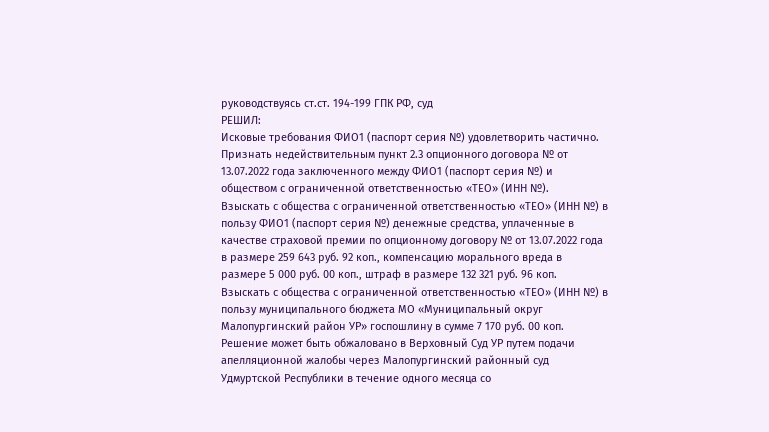руководствуясь ст.ст. 194-199 ГПК РФ, суд
РЕШИЛ:
Исковые требования ФИО1 (паспорт серия №) удовлетворить частично.
Признать недействительным пункт 2.3 опционного договора № от 13.07.2022 года заключенного между ФИО1 (паспорт серия №) и обществом с ограниченной ответственностью «ТЕО» (ИНН №).
Взыскать с общества с ограниченной ответственностью «ТЕО» (ИНН №) в пользу ФИО1 (паспорт серия №) денежные средства, уплаченные в качестве страховой премии по опционному договору № от 13.07.2022 года в размере 259 643 руб. 92 коп., компенсацию морального вреда в размере 5 000 руб. 00 коп., штраф в размере 132 321 руб. 96 коп.
Взыскать с общества с ограниченной ответственностью «ТЕО» (ИНН №) в пользу муниципального бюджета МО «Муниципальный округ Малопургинский район УР» госпошлину в сумме 7 170 руб. 00 коп.
Решение может быть обжаловано в Верховный Суд УР путем подачи апелляционной жалобы через Малопургинский районный суд Удмуртской Республики в течение одного месяца со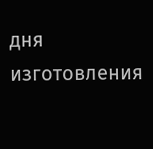дня изготовления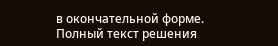в окончательной форме. Полный текст решения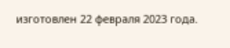изготовлен 22 февраля 2023 года.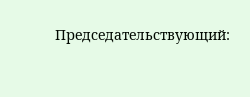Председательствующий: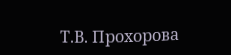Т.В. Прохорова